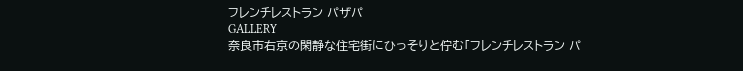フレンチレストラン パザパ
GALLERY
奈良市右京の閑静な住宅街にひっそりと佇む「フレンチレストラン パ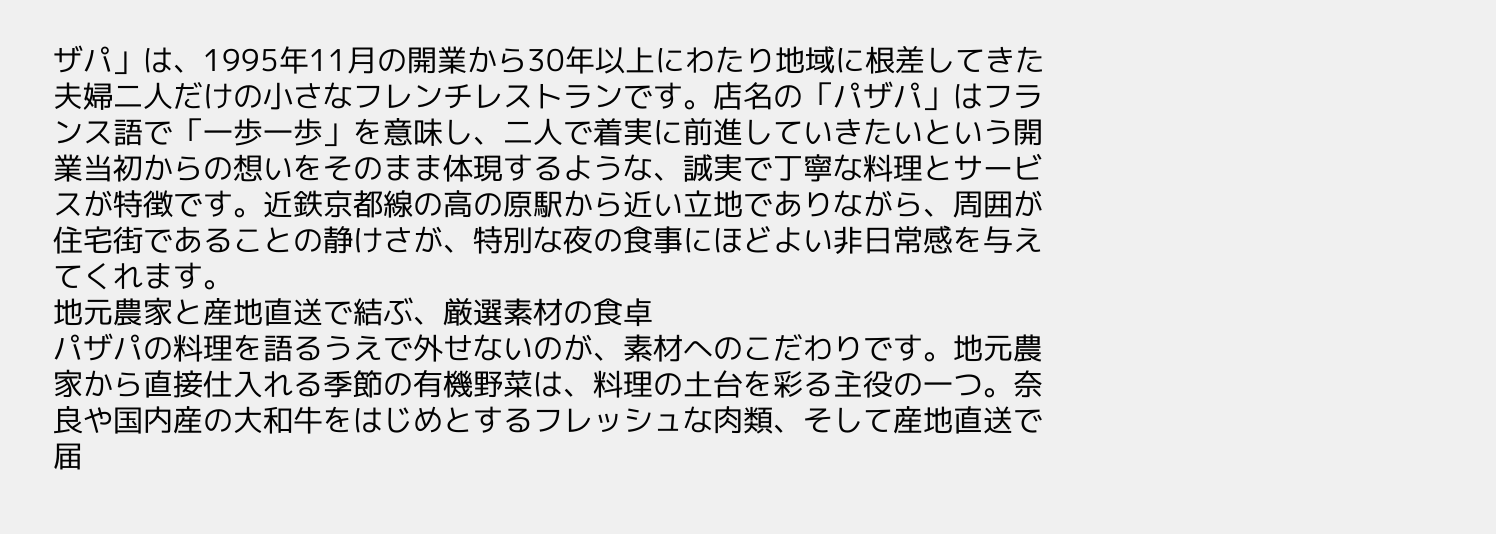ザパ」は、1995年11月の開業から30年以上にわたり地域に根差してきた夫婦二人だけの小さなフレンチレストランです。店名の「パザパ」はフランス語で「一歩一歩」を意味し、二人で着実に前進していきたいという開業当初からの想いをそのまま体現するような、誠実で丁寧な料理とサービスが特徴です。近鉄京都線の高の原駅から近い立地でありながら、周囲が住宅街であることの静けさが、特別な夜の食事にほどよい非日常感を与えてくれます。
地元農家と産地直送で結ぶ、厳選素材の食卓
パザパの料理を語るうえで外せないのが、素材へのこだわりです。地元農家から直接仕入れる季節の有機野菜は、料理の土台を彩る主役の一つ。奈良や国内産の大和牛をはじめとするフレッシュな肉類、そして産地直送で届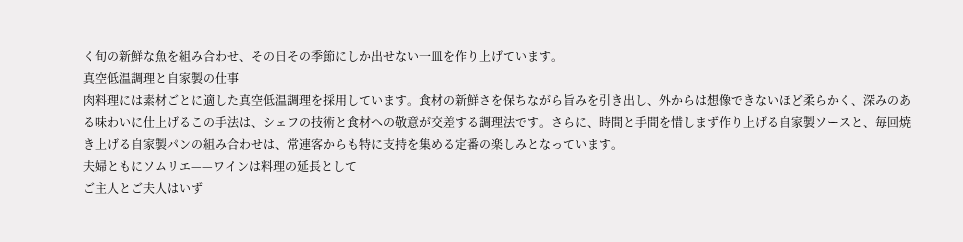く旬の新鮮な魚を組み合わせ、その日その季節にしか出せない一皿を作り上げています。
真空低温調理と自家製の仕事
肉料理には素材ごとに適した真空低温調理を採用しています。食材の新鮮さを保ちながら旨みを引き出し、外からは想像できないほど柔らかく、深みのある味わいに仕上げるこの手法は、シェフの技術と食材への敬意が交差する調理法です。さらに、時間と手間を惜しまず作り上げる自家製ソースと、毎回焼き上げる自家製パンの組み合わせは、常連客からも特に支持を集める定番の楽しみとなっています。
夫婦ともにソムリエ——ワインは料理の延長として
ご主人とご夫人はいず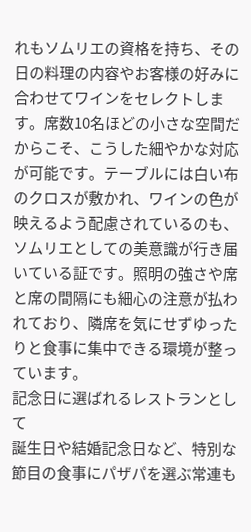れもソムリエの資格を持ち、その日の料理の内容やお客様の好みに合わせてワインをセレクトします。席数10名ほどの小さな空間だからこそ、こうした細やかな対応が可能です。テーブルには白い布のクロスが敷かれ、ワインの色が映えるよう配慮されているのも、ソムリエとしての美意識が行き届いている証です。照明の強さや席と席の間隔にも細心の注意が払われており、隣席を気にせずゆったりと食事に集中できる環境が整っています。
記念日に選ばれるレストランとして
誕生日や結婚記念日など、特別な節目の食事にパザパを選ぶ常連も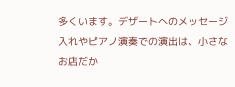多くいます。デザートへのメッセージ入れやピアノ演奏での演出は、小さなお店だか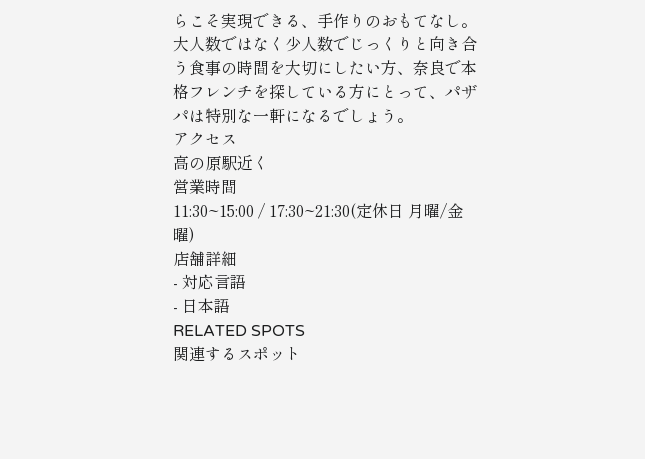らこそ実現できる、手作りのおもてなし。大人数ではなく少人数でじっくりと向き合う食事の時間を大切にしたい方、奈良で本格フレンチを探している方にとって、パザパは特別な一軒になるでしょう。
アクセス
高の原駅近く
営業時間
11:30~15:00 / 17:30~21:30(定休日 月曜/金曜)
店舗詳細
- 対応言語
- 日本語
RELATED SPOTS
関連するスポット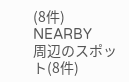(8件)
NEARBY
周辺のスポット(8件)